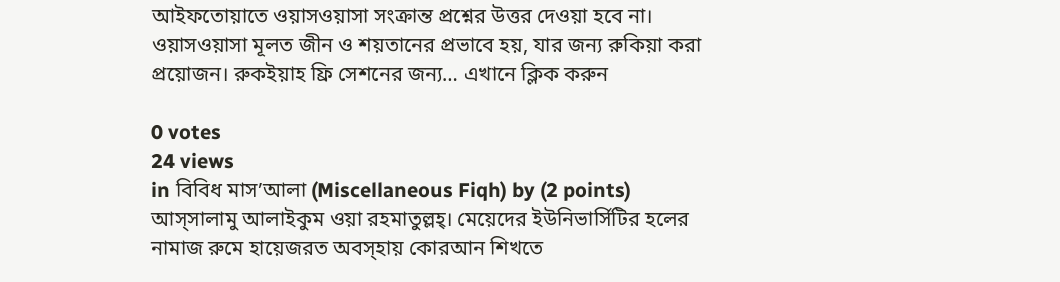আইফতোয়াতে ওয়াসওয়াসা সংক্রান্ত প্রশ্নের উত্তর দেওয়া হবে না। ওয়াসওয়াসা মূলত জীন ও শয়তানের প্রভাবে হয়, যার জন্য রুকিয়া করা প্রয়োজন। রুকইয়াহ ফ্রি সেশনের জন্য… এখানে ক্লিক করুন

0 votes
24 views
in বিবিধ মাস’আলা (Miscellaneous Fiqh) by (2 points)
আস্সালামু আলাইকুম ওয়া রহমাতুল্লহ্। মেয়েদের ইউনিভার্সিটির হলের নামাজ রুমে হায়েজরত অবস্হায় কোরআন শিখতে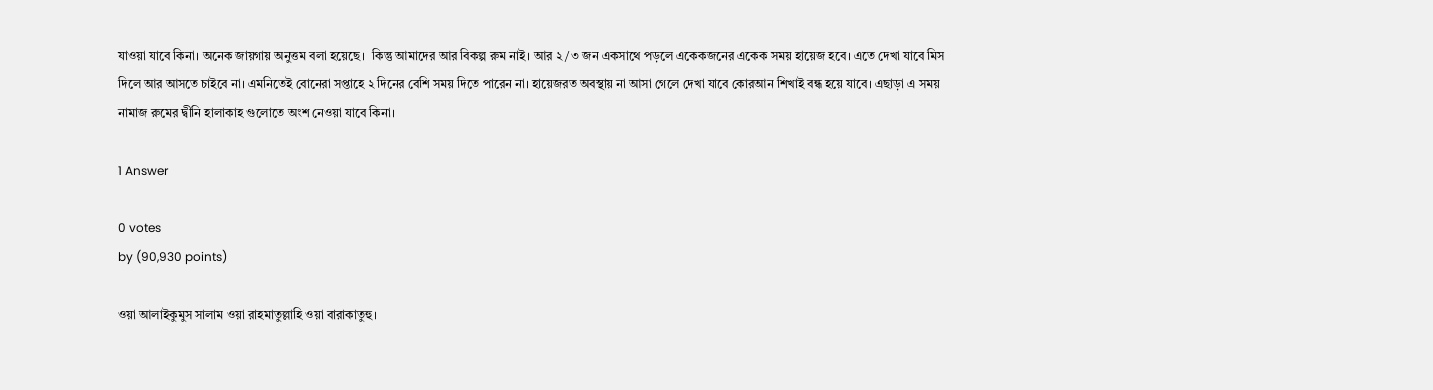যাওয়া যাবে কিনা। অনেক জায়গায় অনুত্তম বলা হয়েছে।  কিন্তু আমাদের আর বিকল্প রুম নাই। আর ২/৩ জন একসাথে পড়লে একেকজনের একেক সময় হায়েজ হবে। এতে দেখা যাবে মিস দিলে আর আসতে চাইবে না। এমনিতেই বোনেরা সপ্তাহে ২ দিনের বেশি সময় দিতে পারেন না। হায়েজরত অবস্থায় না আসা গেলে দেখা যাবে কোরআন শিখাই বন্ধ হয়ে যাবে। এছাড়া এ সময় নামাজ রুমের দ্বীনি হালাকাহ গুলোতে অংশ নেওয়া যাবে কিনা।

1 Answer

0 votes
by (90,930 points)

ওয়া আলাইকুমুস সালাম ওয়া রাহমাতুল্লাহি ওয়া বারাকাতুহু।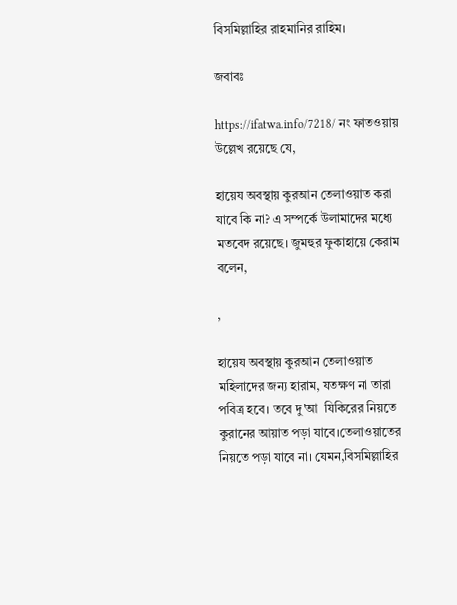বিসমিল্লাহির রাহমানির রাহিম।

জবাবঃ

https://ifatwa.info/7218/ নং ফাতওয়ায় উল্লেখ রয়েছে যে,

হায়েয অবস্থায় কুরআন তেলাওয়াত করা যাবে কি না? এ সম্পর্কে উলামাদের মধ্যে মতবেদ রয়েছে। জুমহুর ফুকাহায়ে কেরাম বলেন,

,

হায়েয অবস্থায় কুরআন তেলাওয়াত মহিলাদের জন্য হারাম, যতক্ষণ না তারা পবিত্র হবে। তবে দু'আ  যিকিরের নিয়তে কুরানের আয়াত পড়া যাবে।তেলাওয়াতের নিয়তে পড়া যাবে না। যেমন,বিসমিল্লাহির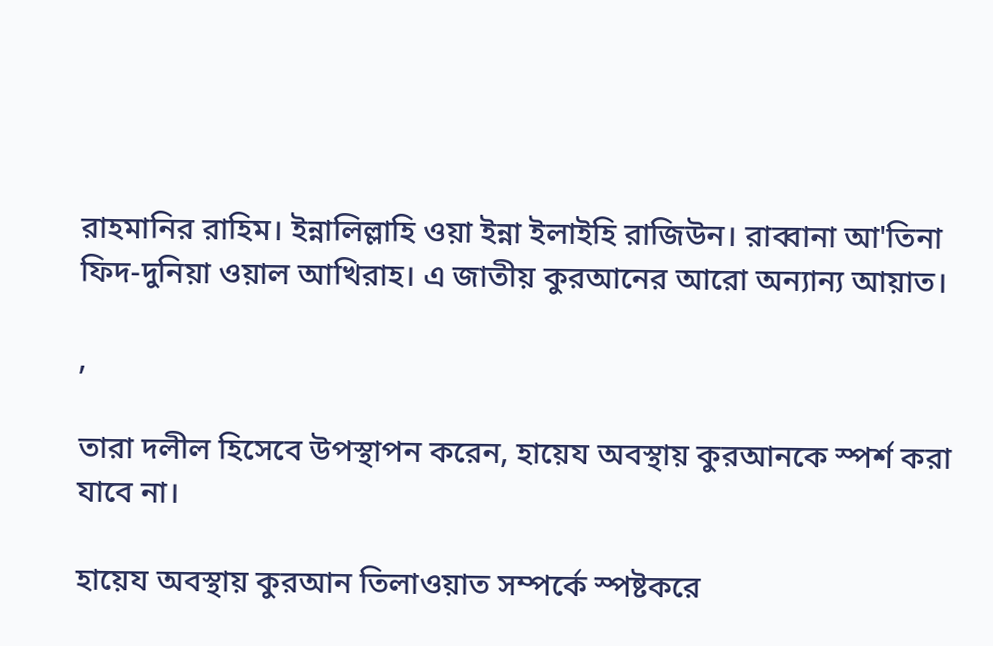রাহমানির রাহিম। ইন্নালিল্লাহি ওয়া ইন্না ইলাইহি রাজিউন। রাব্বানা আ'তিনা ফিদ-দুনিয়া ওয়াল আখিরাহ। এ জাতীয় কুরআনের আরো অন্যান্য আয়াত।

,

তারা দলীল হিসেবে উপস্থাপন করেন, হায়েয অবস্থায় কুরআনকে স্পর্শ করা যাবে না।

হায়েয অবস্থায় কুরআন তিলাওয়াত সম্পর্কে স্পষ্টকরে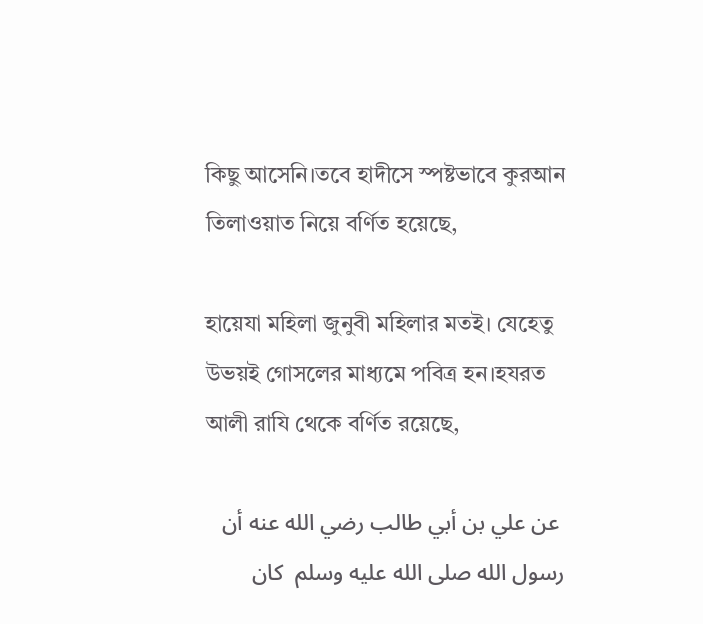কিছু আসেনি।তবে হাদীসে স্পষ্টভাবে কুরআন তিলাওয়াত নিয়ে বর্ণিত হয়েছে,

হায়েযা মহিলা জুনুবী মহিলার মতই। যেহেতু উভয়ই গোসলের মাধ্যমে পবিত্র হন।হযরত আলী রাযি থেকে বর্ণিত রয়েছে,

 عن علي بن أبي طالب رضي الله عنه أن رسول الله صلى الله عليه وسلم  كان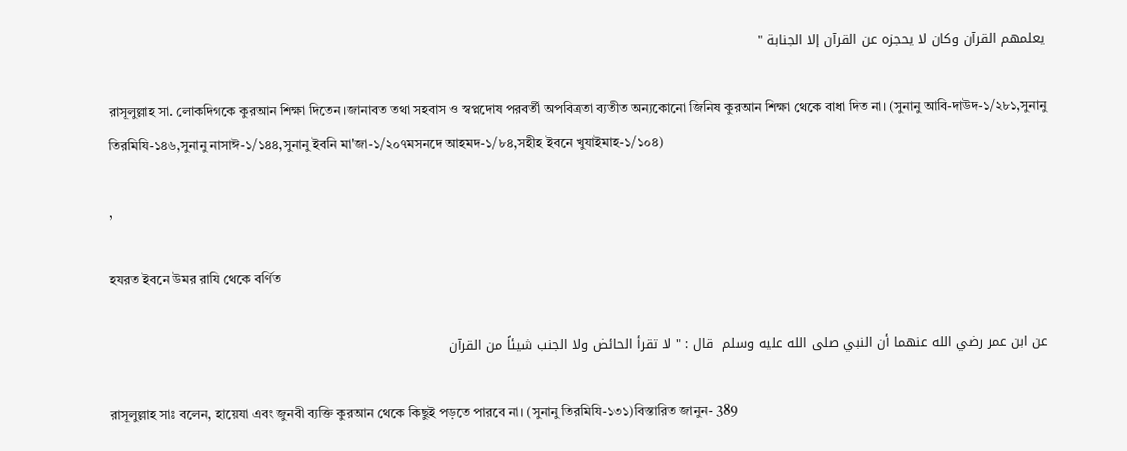يعلمهم القرآن وكان لا يحجزه عن القرآن إلا الجنابة "

রাসূলুল্লাহ সা. লোকদিগকে কুরআন শিক্ষা দিতেন।জানাবত তথা সহবাস ও স্বপ্নদোষ পরবর্তী অপবিত্রতা ব্যতীত অন্যকোনো জিনিষ কুরআন শিক্ষা থেকে বাধা দিত না। (সুনানু আবি-দাউদ-১/২৮১,সুনানু তিরমিযি-১৪৬,সুনানু নাসাঈ-১/১৪৪,সুনানু ইবনি মা'জা-১/২০৭মসনদে আহমদ-১/৮৪,সহীহ ইবনে খুযাইমাহ-১/১০৪)

,

হযরত ইবনে উমর রাযি থেকে বর্ণিত

عن ابن عمر رضي الله عنهما أن النبي صلى الله عليه وسلم  قال : " لا تقرأ الحائض ولا الجنب شيئاً من القرآن

রাসূলুল্লাহ সাঃ বলেন, হায়েযা এবং জুনবী ব্যক্তি কুরআন থেকে কিছুই পড়তে পারবে না। (সুনানু তিরমিযি-১৩১)বিস্তারিত জানুন- 389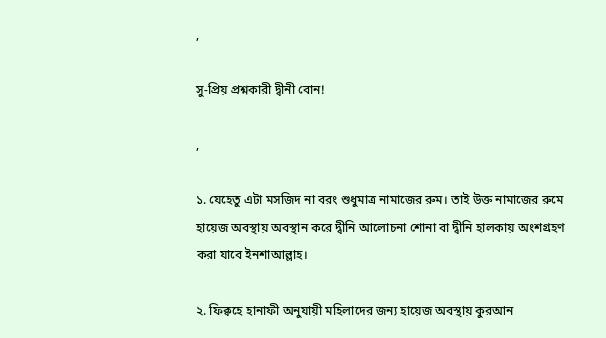,

সু-প্রিয় প্রশ্নকারী দ্বীনী বোন!

,

১. যেহেতু এটা মসজিদ না বরং শুধুমাত্র নামাজের রুম। তাই উক্ত নামাজের রুমে হায়েজ অবস্থায় অবস্থান করে দ্বীনি আলোচনা শোনা বা দ্বীনি হালকায় অংশগ্রহণ করা যাবে ইনশাআল্লাহ।

২. ফিক্বহে হানাফী অনুযায়ী মহিলাদের জন্য হায়েজ অবস্থায় কুরআন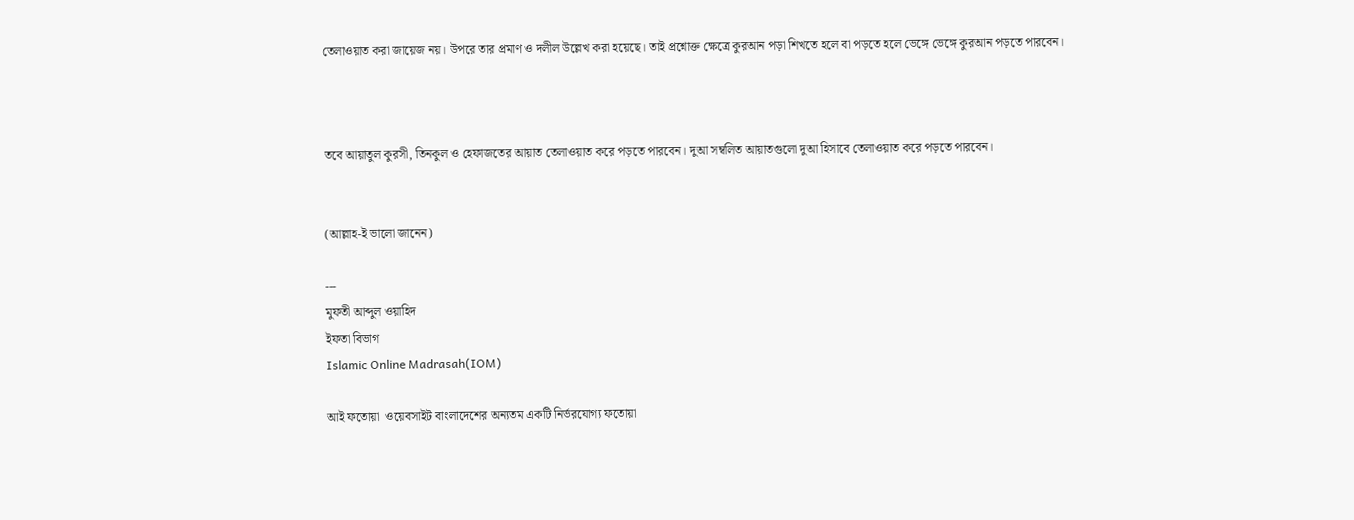তেলাওয়াত করা জায়েজ নয়। উপরে তার প্রমাণ ও দলীল উল্লেখ করা হয়েছে। তাই প্রশ্নোক্ত ক্ষেত্রে কুরআন পড়া শিখতে হলে বা পড়তে হলে ভেঙ্গে ভেঙ্গে কুরআন পড়তে পারবেন।



তবে আয়াতুল কুরসী, তিনকুল ও হেফাজতের আয়াত তেলাওয়াত করে পড়তে পারবেন। দুআ সম্বলিত আয়াতগুলো দুআ হিসাবে তেলাওয়াত করে পড়তে পারবেন।


(আল্লাহ-ই ভালো জানেন)

---
মুফতী আব্দুল ওয়াহিদ
ইফতা বিভাগ
Islamic Online Madrasah(IOM)

আই ফতোয়া  ওয়েবসাইট বাংলাদেশের অন্যতম একটি নির্ভরযোগ্য ফতোয়া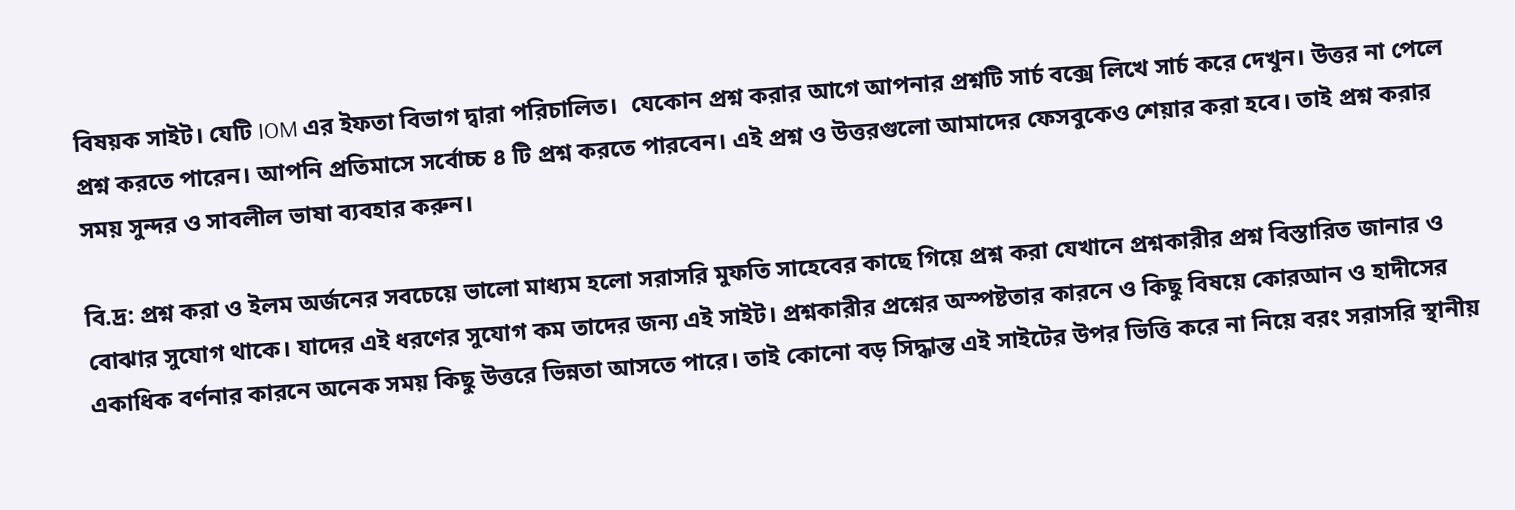বিষয়ক সাইট। যেটি IOM এর ইফতা বিভাগ দ্বারা পরিচালিত।  যেকোন প্রশ্ন করার আগে আপনার প্রশ্নটি সার্চ বক্সে লিখে সার্চ করে দেখুন। উত্তর না পেলে প্রশ্ন করতে পারেন। আপনি প্রতিমাসে সর্বোচ্চ ৪ টি প্রশ্ন করতে পারবেন। এই প্রশ্ন ও উত্তরগুলো আমাদের ফেসবুকেও শেয়ার করা হবে। তাই প্রশ্ন করার সময় সুন্দর ও সাবলীল ভাষা ব্যবহার করুন।

বি.দ্র: প্রশ্ন করা ও ইলম অর্জনের সবচেয়ে ভালো মাধ্যম হলো সরাসরি মুফতি সাহেবের কাছে গিয়ে প্রশ্ন করা যেখানে প্রশ্নকারীর প্রশ্ন বিস্তারিত জানার ও বোঝার সুযোগ থাকে। যাদের এই ধরণের সুযোগ কম তাদের জন্য এই সাইট। প্রশ্নকারীর প্রশ্নের অস্পষ্টতার কারনে ও কিছু বিষয়ে কোরআন ও হাদীসের একাধিক বর্ণনার কারনে অনেক সময় কিছু উত্তরে ভিন্নতা আসতে পারে। তাই কোনো বড় সিদ্ধান্ত এই সাইটের উপর ভিত্তি করে না নিয়ে বরং সরাসরি স্থানীয়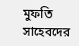মুফতি সাহেবদের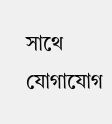সাথে যোগাযোগ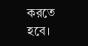করতে হবে।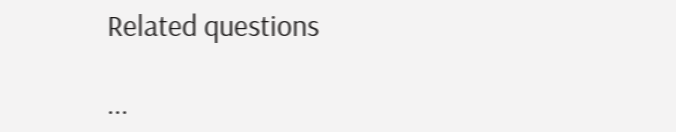Related questions

...